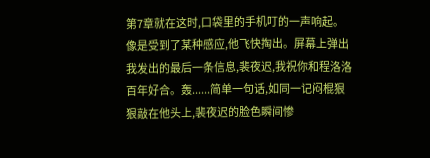第7章就在这时,口袋里的手机叮的一声响起。像是受到了某种感应,他飞快掏出。屏幕上弹出我发出的最后一条信息,裴夜迟,我祝你和程洛洛百年好合。轰......简单一句话,如同一记闷棍狠狠敲在他头上,裴夜迟的脸色瞬间惨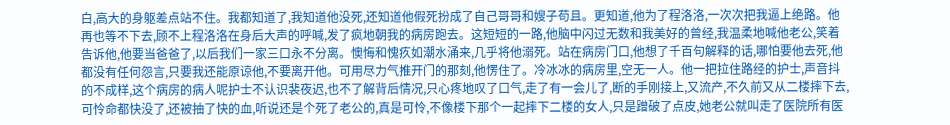白,高大的身躯差点站不住。我都知道了,我知道他没死,还知道他假死扮成了自己哥哥和嫂子苟且。更知道,他为了程洛洛,一次次把我逼上绝路。他再也等不下去,顾不上程洛洛在身后大声的呼喊,发了疯地朝我的病房跑去。这短短的一路,他脑中闪过无数和我美好的曾经,我温柔地喊他老公,笑着告诉他,他要当爸爸了,以后我们一家三口永不分离。懊悔和愧疚如潮水涌来,几乎将他溺死。站在病房门口,他想了千百句解释的话,哪怕要他去死,他都没有任何怨言,只要我还能原谅他,不要离开他。可用尽力气推开门的那刻,他愣住了。冷冰冰的病房里,空无一人。他一把拉住路经的护士,声音抖的不成样,这个病房的病人呢护士不认识裴夜迟,也不了解背后情况,只心疼地叹了口气,走了有一会儿了,断的手刚接上,又流产,不久前又从二楼摔下去,可怜命都快没了,还被抽了快的血,听说还是个死了老公的,真是可怜,不像楼下那个一起摔下二楼的女人,只是蹭破了点皮,她老公就叫走了医院所有医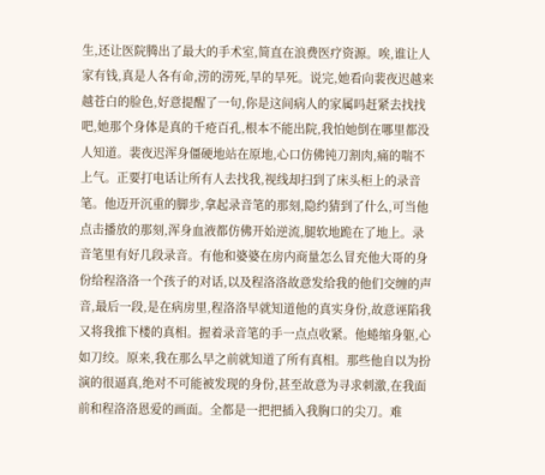生,还让医院腾出了最大的手术室,简直在浪费医疗资源。唉,谁让人家有钱,真是人各有命,涝的涝死,旱的旱死。说完,她看向裴夜迟越来越苍白的脸色,好意提醒了一句,你是这间病人的家属吗赶紧去找找吧,她那个身体是真的千疮百孔,根本不能出院,我怕她倒在哪里都没人知道。裴夜迟浑身僵硬地站在原地,心口仿佛钝刀割肉,痛的喘不上气。正要打电话让所有人去找我,视线却扫到了床头柜上的录音笔。他迈开沉重的脚步,拿起录音笔的那刻,隐约猜到了什么,可当他点击播放的那刻,浑身血液都仿佛开始逆流,腿软地跪在了地上。录音笔里有好几段录音。有他和婆婆在房内商量怎么冒充他大哥的身份给程洛洛一个孩子的对话,以及程洛洛故意发给我的他们交缠的声音,最后一段,是在病房里,程洛洛早就知道他的真实身份,故意诬陷我又将我推下楼的真相。握着录音笔的手一点点收紧。他蜷缩身躯,心如刀绞。原来,我在那么早之前就知道了所有真相。那些他自以为扮演的很逼真,绝对不可能被发现的身份,甚至故意为寻求刺激,在我面前和程洛洛恩爱的画面。全都是一把把插入我胸口的尖刀。难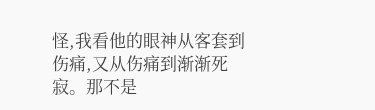怪,我看他的眼神从客套到伤痛,又从伤痛到渐渐死寂。那不是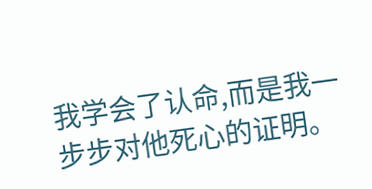我学会了认命,而是我一步步对他死心的证明。